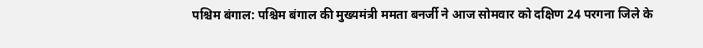पश्चिम बंगाल: पश्चिम बंगाल की मुख्यमंत्री ममता बनर्जी ने आज सोमवार को दक्षिण 24 परगना जिले के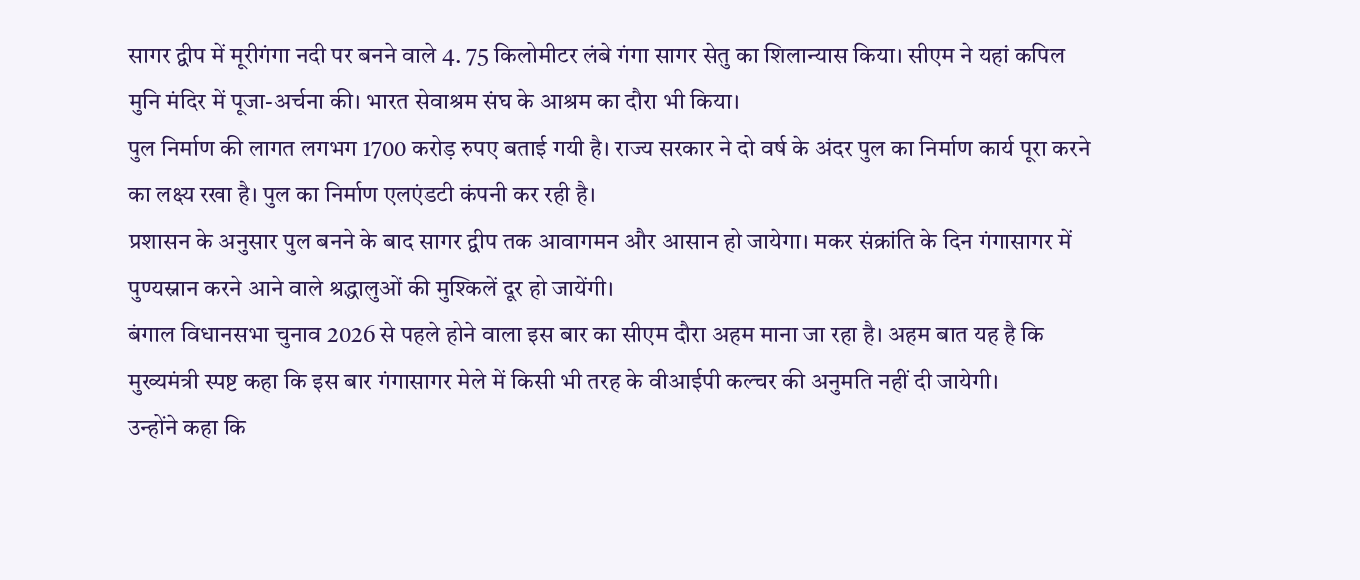सागर द्वीप में मूरीगंगा नदी पर बनने वाले 4. 75 किलोमीटर लंबे गंगा सागर सेतु का शिलान्यास किया। सीएम ने यहां कपिल मुनि मंदिर में पूजा-अर्चना की। भारत सेवाश्रम संघ के आश्रम का दौरा भी किया।
पुल निर्माण की लागत लगभग 1700 करोड़ रुपए बताई गयी है। राज्य सरकार ने दो वर्ष के अंदर पुल का निर्माण कार्य पूरा करने का लक्ष्य रखा है। पुल का निर्माण एलएंडटी कंपनी कर रही है।
प्रशासन के अनुसार पुल बनने के बाद सागर द्वीप तक आवागमन और आसान हो जायेगा। मकर संक्रांति के दिन गंगासागर में पुण्यस्नान करने आने वाले श्रद्धालुओं की मुश्किलें दूर हो जायेंगी।
बंगाल विधानसभा चुनाव 2026 से पहले होने वाला इस बार का सीएम दौरा अहम माना जा रहा है। अहम बात यह है कि मुख्यमंत्री स्पष्ट कहा कि इस बार गंगासागर मेले में किसी भी तरह के वीआईपी कल्चर की अनुमति नहीं दी जायेगी।
उन्होंने कहा कि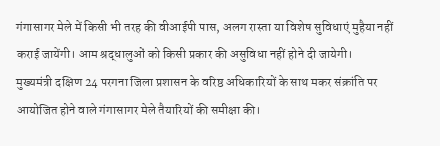गंगासागर मेले में किसी भी तरह की वीआईपी पास, अलग रास्ता या विशेष सुविधाएं मुहैया नहीं कराई जायेंगी। आम श्रद्धालुओं को किसी प्रकार की असुविधा नहीं होने दी जायेगी।
मुख्यमंत्री दक्षिण 24 परगना जिला प्रशासन के वरिष्ठ अधिकारियों के साथ मकर संक्रांति पर आयोजित होने वाले गंगासागर मेले तैयारियों की समीक्षा की।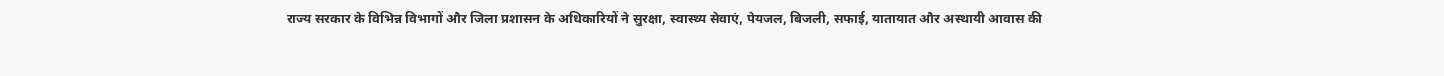राज्य सरकार के विभिन्न विभागों और जिला प्रशासन के अधिकारियों ने सुरक्षा, स्वास्थ्य सेवाएं, पेयजल, बिजली, सफाई, यातायात और अस्थायी आवास की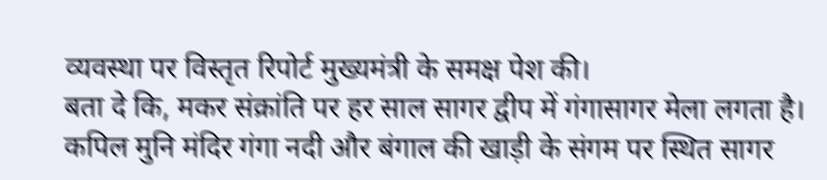व्यवस्था पर विस्तृत रिपोर्ट मुख्यमंत्री के समक्ष पेश की।
बता दे कि, मकर संक्रांति पर हर साल सागर द्वीप में गंगासागर मेला लगता है। कपिल मुनि मंदिर गंगा नदी और बंगाल की खाड़ी के संगम पर स्थित सागर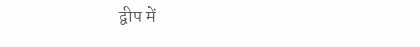द्वीप में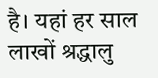है। यहां हर साल लाखों श्रद्धालु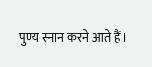पुण्य स्नान करने आते हैं।